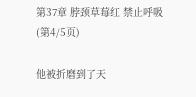第37章 脖颈草莓红 禁止呼吸(第4/5页)

他被折磨到了天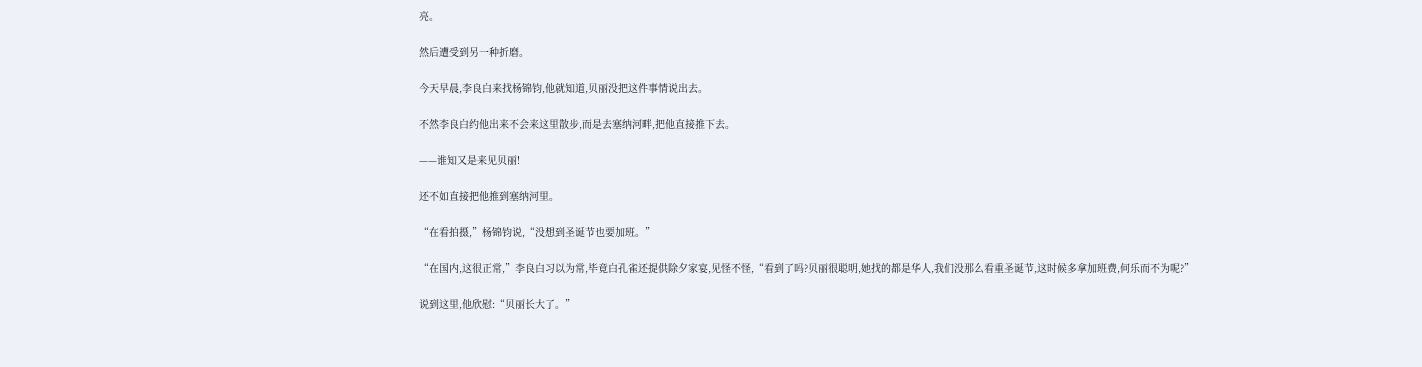亮。

然后遭受到另一种折磨。

今天早晨,李良白来找杨锦钧,他就知道,贝丽没把这件事情说出去。

不然李良白约他出来不会来这里散步,而是去塞纳河畔,把他直接推下去。

——谁知又是来见贝丽!

还不如直接把他推到塞纳河里。

“在看拍摄,”杨锦钧说,“没想到圣诞节也要加班。”

“在国内,这很正常,”李良白习以为常,毕竟白孔雀还提供除夕家宴,见怪不怪,“看到了吗?贝丽很聪明,她找的都是华人,我们没那么看重圣诞节,这时候多拿加班费,何乐而不为呢?”

说到这里,他欣慰:“贝丽长大了。”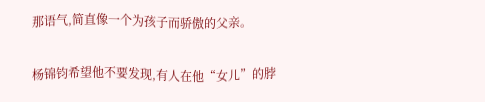那语气,简直像一个为孩子而骄傲的父亲。

杨锦钧希望他不要发现,有人在他“女儿”的脖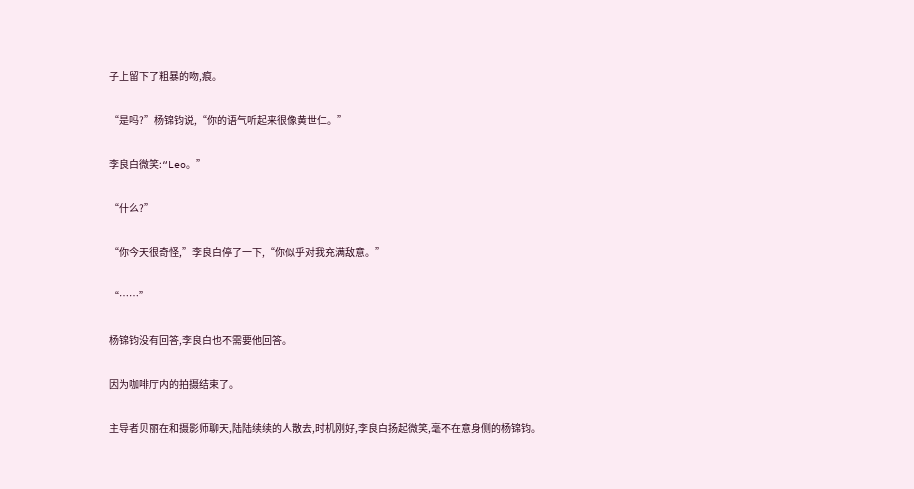子上留下了粗暴的吻,痕。

“是吗?”杨锦钧说,“你的语气听起来很像黄世仁。”

李良白微笑:“Leo。”

“什么?”

“你今天很奇怪,”李良白停了一下,“你似乎对我充满敌意。”

“……”

杨锦钧没有回答,李良白也不需要他回答。

因为咖啡厅内的拍摄结束了。

主导者贝丽在和摄影师聊天,陆陆续续的人散去,时机刚好,李良白扬起微笑,毫不在意身侧的杨锦钧。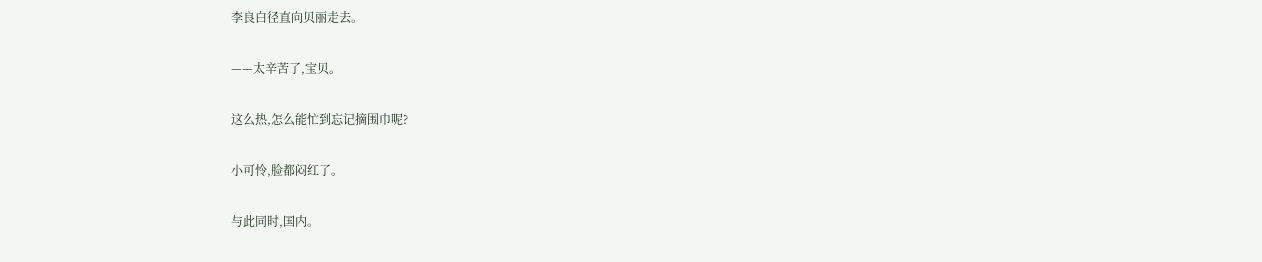李良白径直向贝丽走去。

——太辛苦了,宝贝。

这么热,怎么能忙到忘记摘围巾呢?

小可怜,脸都闷红了。

与此同时,国内。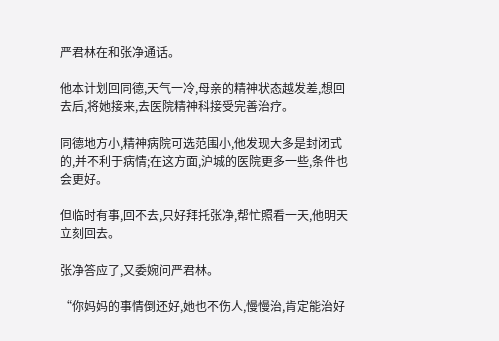严君林在和张净通话。

他本计划回同德,天气一冷,母亲的精神状态越发差,想回去后,将她接来,去医院精神科接受完善治疗。

同德地方小,精神病院可选范围小,他发现大多是封闭式的,并不利于病情;在这方面,沪城的医院更多一些,条件也会更好。

但临时有事,回不去,只好拜托张净,帮忙照看一天,他明天立刻回去。

张净答应了,又委婉问严君林。

“你妈妈的事情倒还好,她也不伤人,慢慢治,肯定能治好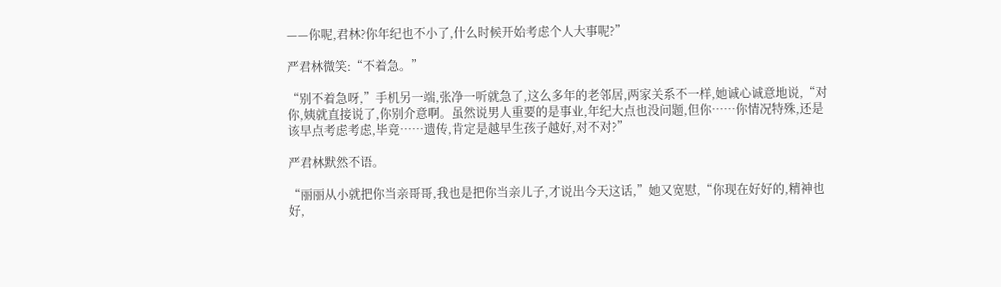——你呢,君林?你年纪也不小了,什么时候开始考虑个人大事呢?”

严君林微笑:“不着急。”

“别不着急呀,”手机另一端,张净一听就急了,这么多年的老邻居,两家关系不一样,她诚心诚意地说,“对你,姨就直接说了,你别介意啊。虽然说男人重要的是事业,年纪大点也没问题,但你……你情况特殊,还是该早点考虑考虑,毕竟……遗传,肯定是越早生孩子越好,对不对?”

严君林默然不语。

“丽丽从小就把你当亲哥哥,我也是把你当亲儿子,才说出今天这话,”她又宽慰,“你现在好好的,精神也好,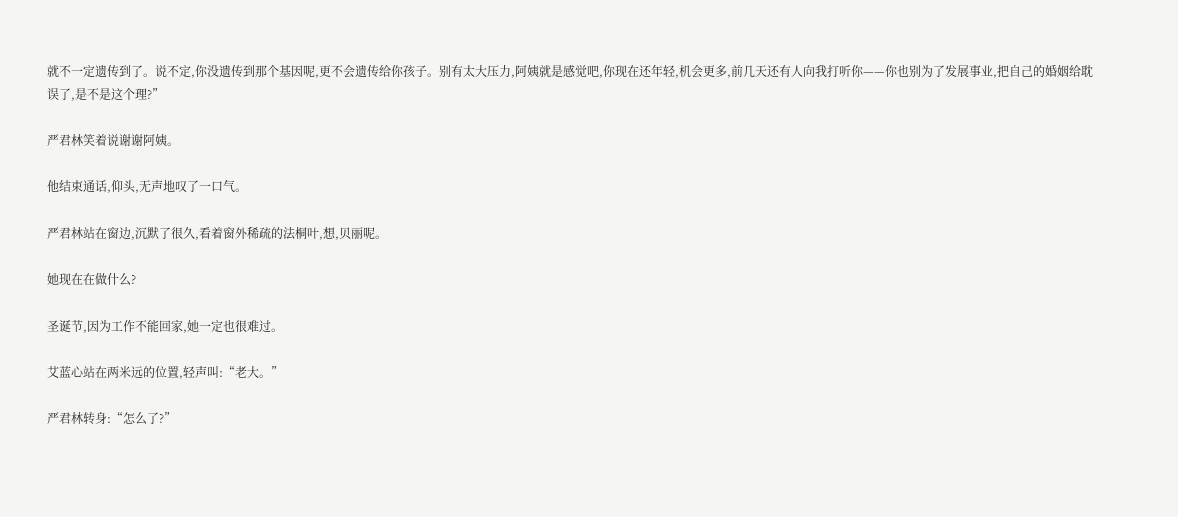就不一定遗传到了。说不定,你没遗传到那个基因呢,更不会遗传给你孩子。别有太大压力,阿姨就是感觉吧,你现在还年轻,机会更多,前几天还有人向我打听你——你也别为了发展事业,把自己的婚姻给耽误了,是不是这个理?”

严君林笑着说谢谢阿姨。

他结束通话,仰头,无声地叹了一口气。

严君林站在窗边,沉默了很久,看着窗外稀疏的法桐叶,想,贝丽呢。

她现在在做什么?

圣诞节,因为工作不能回家,她一定也很难过。

艾蓝心站在两米远的位置,轻声叫:“老大。”

严君林转身:“怎么了?”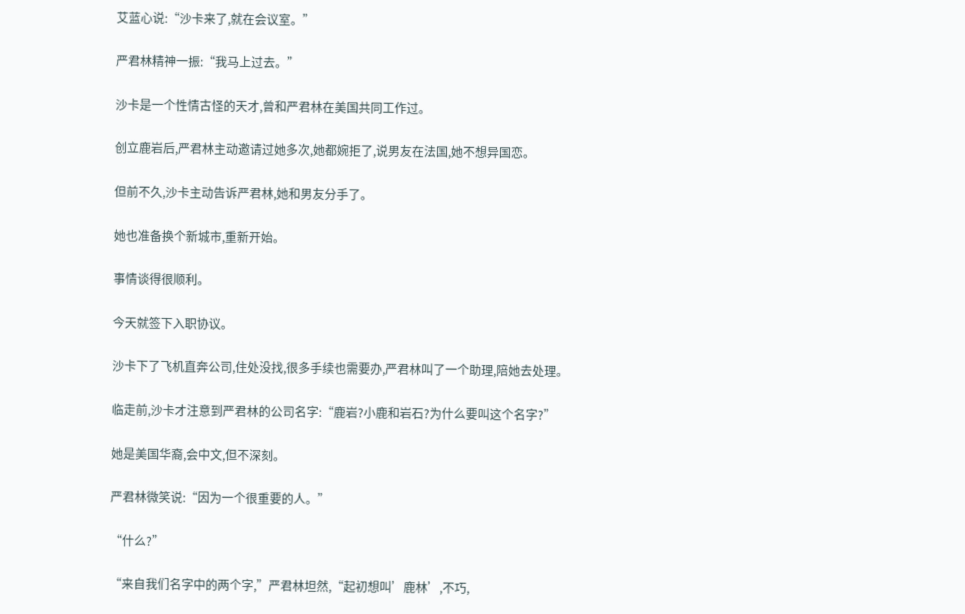艾蓝心说:“沙卡来了,就在会议室。”

严君林精神一振:“我马上过去。”

沙卡是一个性情古怪的天才,曾和严君林在美国共同工作过。

创立鹿岩后,严君林主动邀请过她多次,她都婉拒了,说男友在法国,她不想异国恋。

但前不久,沙卡主动告诉严君林,她和男友分手了。

她也准备换个新城市,重新开始。

事情谈得很顺利。

今天就签下入职协议。

沙卡下了飞机直奔公司,住处没找,很多手续也需要办,严君林叫了一个助理,陪她去处理。

临走前,沙卡才注意到严君林的公司名字:“鹿岩?小鹿和岩石?为什么要叫这个名字?”

她是美国华裔,会中文,但不深刻。

严君林微笑说:“因为一个很重要的人。”

“什么?”

“来自我们名字中的两个字,”严君林坦然,“起初想叫’鹿林’,不巧,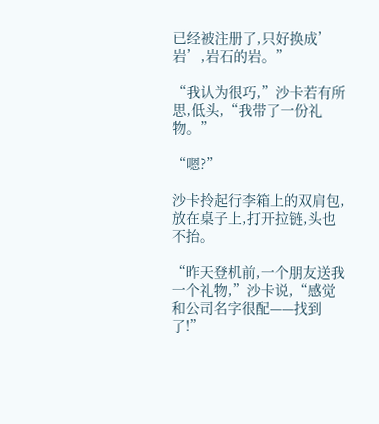已经被注册了,只好换成’岩’,岩石的岩。”

“我认为很巧,”沙卡若有所思,低头,“我带了一份礼物。”

“嗯?”

沙卡拎起行李箱上的双肩包,放在桌子上,打开拉链,头也不抬。

“昨天登机前,一个朋友送我一个礼物,”沙卡说,“感觉和公司名字很配——找到了!”